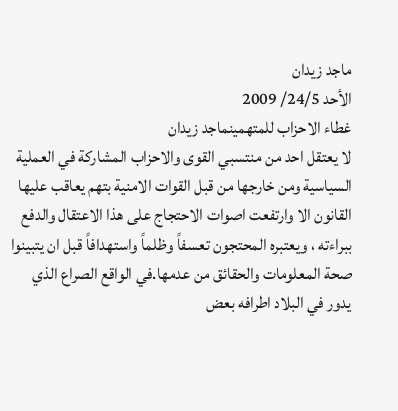ماجد زيدان
الأحد 24/5/ 2009
غطاء الاحزاب للمتهمينماجد زيدان
لا يعتقل احد من منتسبي القوى والاحزاب المشاركة في العملية السياسية ومن خارجها من قبل القوات الامنية بتهم يعاقب عليها القانون الا وارتفعت اصوات الاحتجاج على هذا الاعتقال والدفع ببراءته ، ويعتبره المحتجون تعسفاً وظلماً واستهدافاً قبل ان يتبينوا صحة المعلومات والحقائق من عدمها.في الواقع الصراع الذي يدور في البلاد اطرافه بعض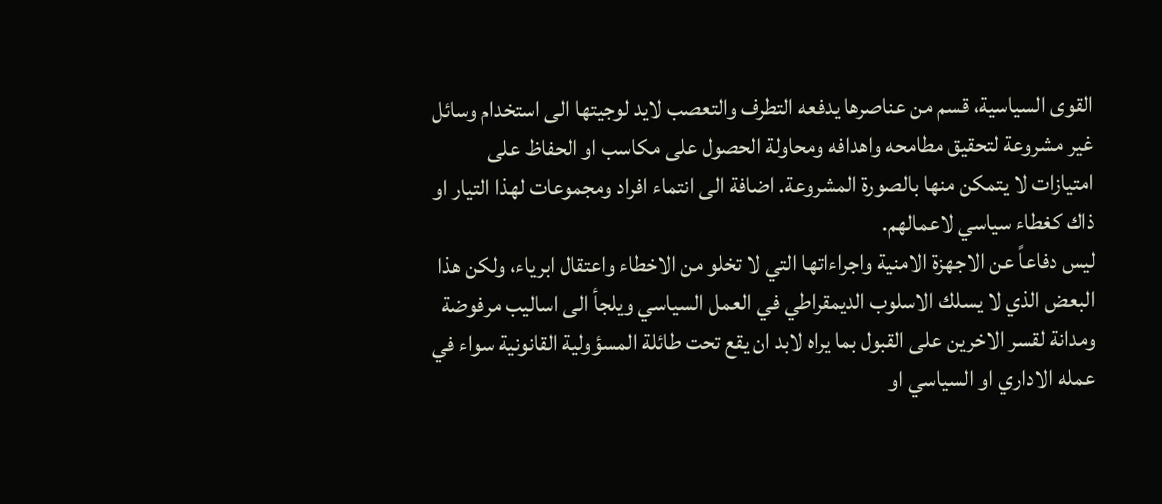القوى السياسية، قسم من عناصرها يدفعه التطرف والتعصب لايد لوجيتها الى استخدام وسائل غير مشروعة لتحقيق مطامحه واهدافه ومحاولة الحصول على مكاسب او الحفاظ على امتيازات لا يتمكن منها بالصورة المشروعة. اضافة الى انتماء افراد ومجموعات لهذا التيار او ذاك كغطاء سياسي لاعمالهم.
ليس دفاعاً عن الاجهزة الامنية واجراءاتها التي لا تخلو من الاخطاء واعتقال ابرياء، ولكن هذا البعض الذي لا يسلك الاسلوب الديمقراطي في العمل السياسي ويلجأ الى اساليب مرفوضة ومدانة لقسر الاخرين على القبول بما يراه لابد ان يقع تحت طائلة المسؤولية القانونية سواء في عمله الاداري او السياسي او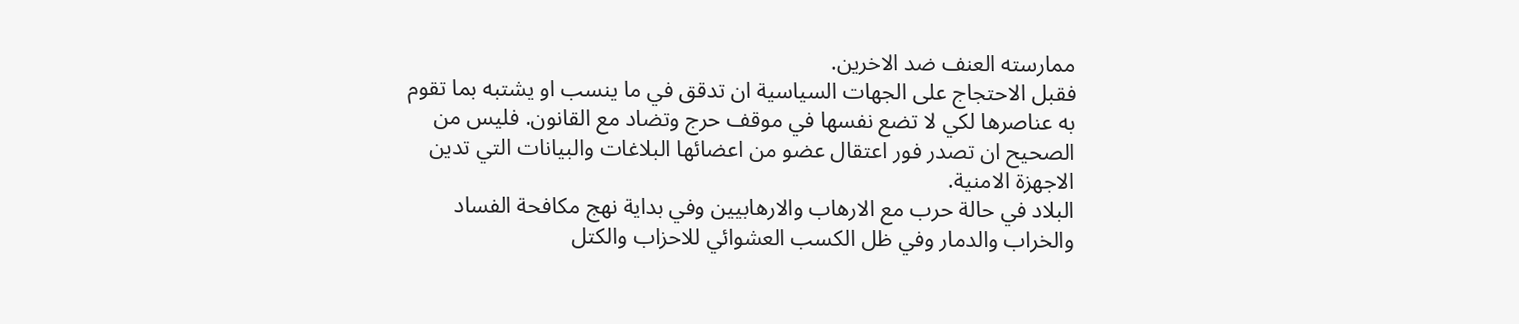ممارسته العنف ضد الاخرين.
فقبل الاحتجاج على الجهات السياسية ان تدقق في ما ينسب او يشتبه بما تقوم به عناصرها لكي لا تضع نفسها في موقف حرج وتضاد مع القانون. فليس من الصحيح ان تصدر فور اعتقال عضو من اعضائها البلاغات والبيانات التي تدين الاجهزة الامنية.
البلاد في حالة حرب مع الارهاب والارهابيين وفي بداية نهج مكافحة الفساد والخراب والدمار وفي ظل الكسب العشوائي للاحزاب والكتل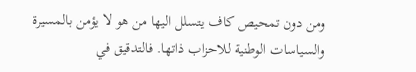ومن دون تمحيص كاف يتسلل اليها من هو لا يؤمن بالمسيرة والسياسات الوطنية للاحزاب ذاتها. فالتدقيق في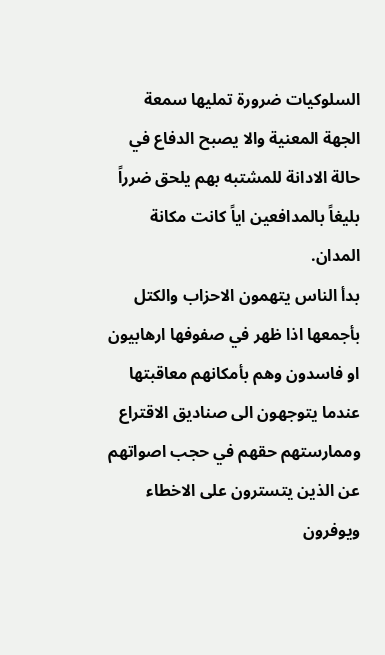السلوكيات ضرورة تمليها سمعة الجهة المعنية والا يصبح الدفاع في حالة الادانة للمشتبه بهم يلحق ضرراً بليغاً بالمدافعين اياً كانت مكانة المدان.
بدأ الناس يتهمون الاحزاب والكتل بأجمعها اذا ظهر في صفوفها ارهابيون او فاسدون وهم بأمكانهم معاقبتها عندما يتوجهون الى صناديق الاقتراع وممارستهم حقهم في حجب اصواتهم عن الذين يتسترون على الاخطاء ويوفرون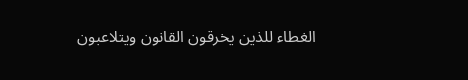الغطاء للذين يخرقون القانون ويتلاعبون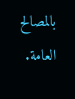بالمصالح العامة.